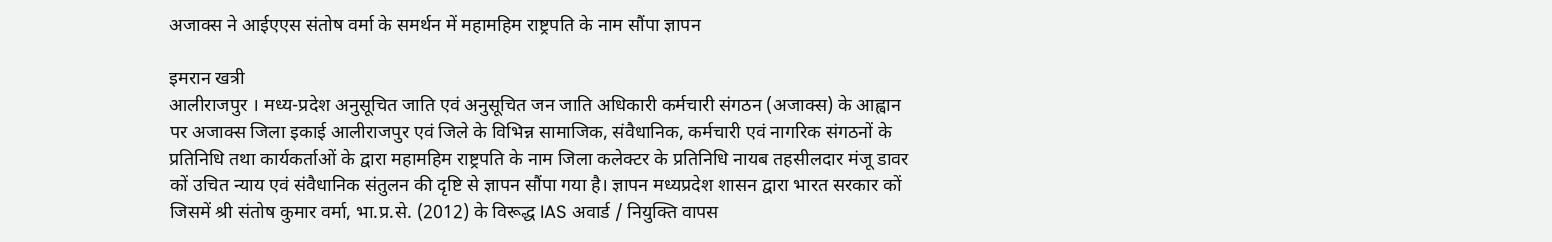अजाक्स ने आईएएस संतोष वर्मा के समर्थन में महामहिम राष्ट्रपति के नाम सौंपा ज्ञापन

इमरान खत्री
आलीराजपुर । मध्य-प्रदेश अनुसूचित जाति एवं अनुसूचित जन जाति अधिकारी कर्मचारी संगठन (अजाक्स) के आह्वान पर अजाक्स जिला इकाई आलीराजपुर एवं जिले के विभिन्न सामाजिक, संवैधानिक, कर्मचारी एवं नागरिक संगठनों के प्रतिनिधि तथा कार्यकर्ताओं के द्वारा महामहिम राष्ट्रपति के नाम जिला कलेक्टर के प्रतिनिधि नायब तहसीलदार मंजू डावर कों उचित न्याय एवं संवैधानिक संतुलन की दृष्टि से ज्ञापन सौंपा गया है। ज्ञापन मध्यप्रदेश शासन द्वारा भारत सरकार कों जिसमें श्री संतोष कुमार वर्मा, भा.प्र.से. (2012) के विरूद्ध IAS अवार्ड / नियुक्ति वापस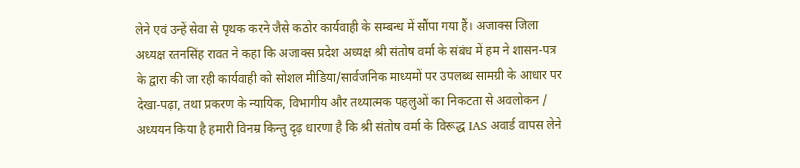लेने एवं उन्हें सेवा से पृथक करने जैसे कठोर कार्यवाही के सम्बन्ध में सौंपा गया हैं। अजाक्स जिला अध्यक्ष रतनसिंह रावत ने कहा कि अजाक्स प्रदेश अध्यक्ष श्री संतोष वर्मा के संबंध में हम ने शासन-पत्र के द्वारा की जा रही कार्यवाही को सोशल मीडिया/सार्वजनिक माध्यमों पर उपलब्ध सामग्री के आधार पर देखा-पढ़ा, तथा प्रकरण के न्यायिक, विभागीय और तथ्यात्मक पहलुओं का निकटता से अवलोकन / अध्ययन किया है हमारी विनम्र किन्तु दृढ़ धारणा है कि श्री संतोष वर्मा के विरूद्ध IAS अवार्ड वापस लेने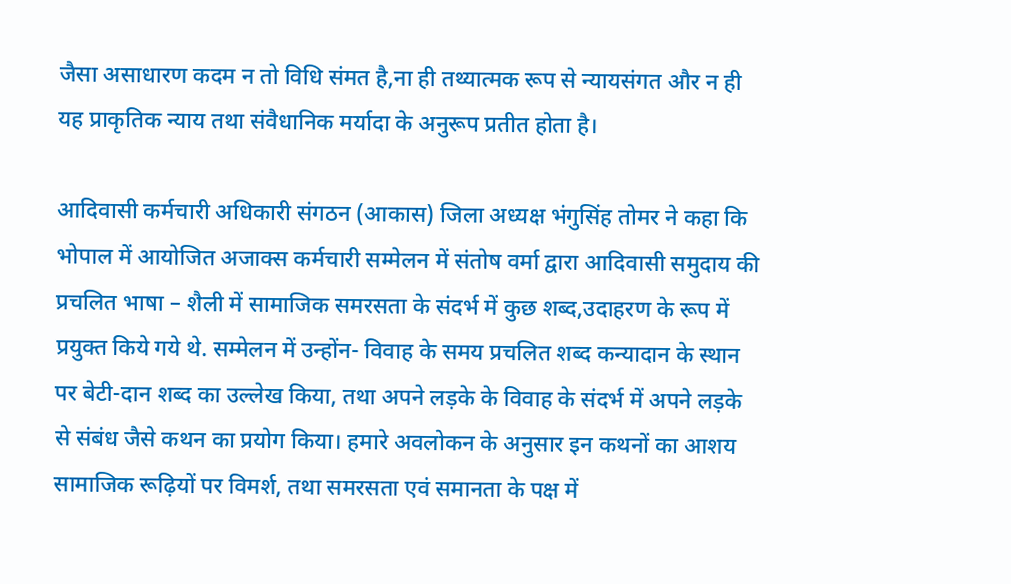जैसा असाधारण कदम न तो विधि संमत है,ना ही तथ्यात्मक रूप से न्यायसंगत और न ही यह प्राकृतिक न्याय तथा संवैधानिक मर्यादा के अनुरूप प्रतीत होता है।

आदिवासी कर्मचारी अधिकारी संगठन (आकास) जिला अध्यक्ष भंगुसिंह तोमर ने कहा कि भोपाल में आयोजित अजाक्स कर्मचारी सम्मेलन में संतोष वर्मा द्वारा आदिवासी समुदाय की प्रचलित भाषा – शैली में सामाजिक समरसता के संदर्भ में कुछ शब्द,उदाहरण के रूप में प्रयुक्त किये गये थे. सम्मेलन में उन्होंन- विवाह के समय प्रचलित शब्द कन्यादान के स्थान पर बेटी-दान शब्द का उल्लेख किया, तथा अपने लड़के के विवाह के संदर्भ में अपने लड़के से संबंध जैसे कथन का प्रयोग किया। हमारे अवलोकन के अनुसार इन कथनों का आशय सामाजिक रूढ़ियों पर विमर्श, तथा समरसता एवं समानता के पक्ष में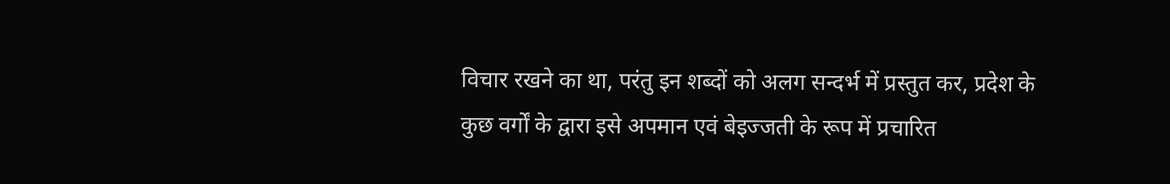विचार रखने का था, परंतु इन शब्दों को अलग सन्दर्भ में प्रस्तुत कर, प्रदेश के कुछ वर्गों के द्वारा इसे अपमान एवं बेइज्जती के रूप में प्रचारित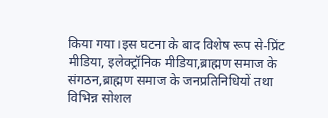किया गया।इस घटना के बाद विशेष रूप से-प्रिंट मीडिया, इलेक्ट्रॉनिक मीडिया,ब्राह्मण समाज के संगठन,ब्राह्मण समाज के जनप्रतिनिधियों तथा विभिन्न सोशल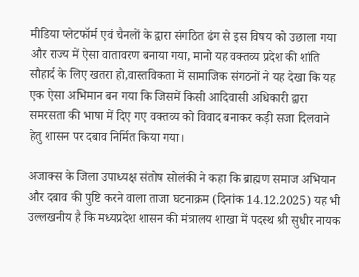मीडिया प्लेटफॉर्म एवं चैनलों के द्वारा संगठित ढंग से इस विषय को उछाला गया और राज्य में ऐसा वातावरण बनाया गया, मानो यह वक्तव्य प्रदेश की शांति सौहार्द के लिए खतरा हो,वास्तविकता में सामाजिक संगठनों ने यह देखा कि यह एक ऐसा अभिमान बन गया कि जिसमें किसी आदिवासी अधिकारी द्वारा समरसता की भाषा में दिए गए वक्तव्य को विवाद बनाकर कड़ी सजा दिलवाने हेतु शासन पर दबाव निर्मित किया गया।

अजाक्स के जिला उपाध्यक्ष संतोष सोलंकी ने कहा कि ब्राह्मण समाज अभियान और दबाव की पुष्टि करने वाला ताजा घटनाक्रम (दिनांक 14.12.2025) यह भी उल्लखनीय है कि मध्यप्रदेश शासन की मंत्रालय शाखा में पदस्थ श्री सुधीर नायक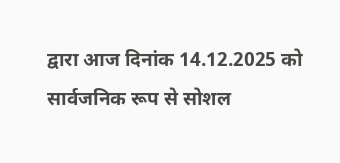द्वारा आज दिनांक 14.12.2025 को सार्वजनिक रूप से सोशल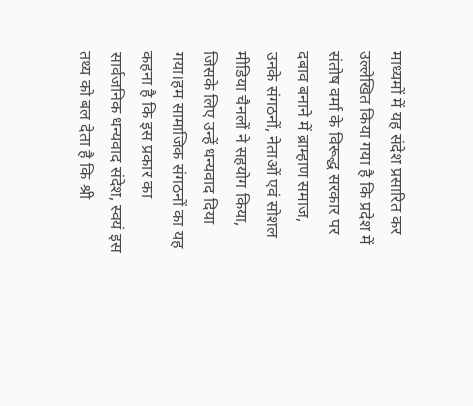माध्यमों में यह संदेश प्रसारित कर उल्लेखित किया गया है कि प्रदेश में संतोष वर्मा के विरूद्ध सरकार पर दबाव बनाने में ब्राम्हाण समाज, उनके संगठनों, नेताओं एवं सोशल मीडिया चैनलों ने सहयोग किया, जिसके लिए उन्हें धन्यवाद दिया गया।हम सामाजिक संगठनों का यह कहना है कि इस प्रकार का सार्वजनिक धन्यवाद संदेश, स्वयं इस तथ्य को बल देता है कि श्री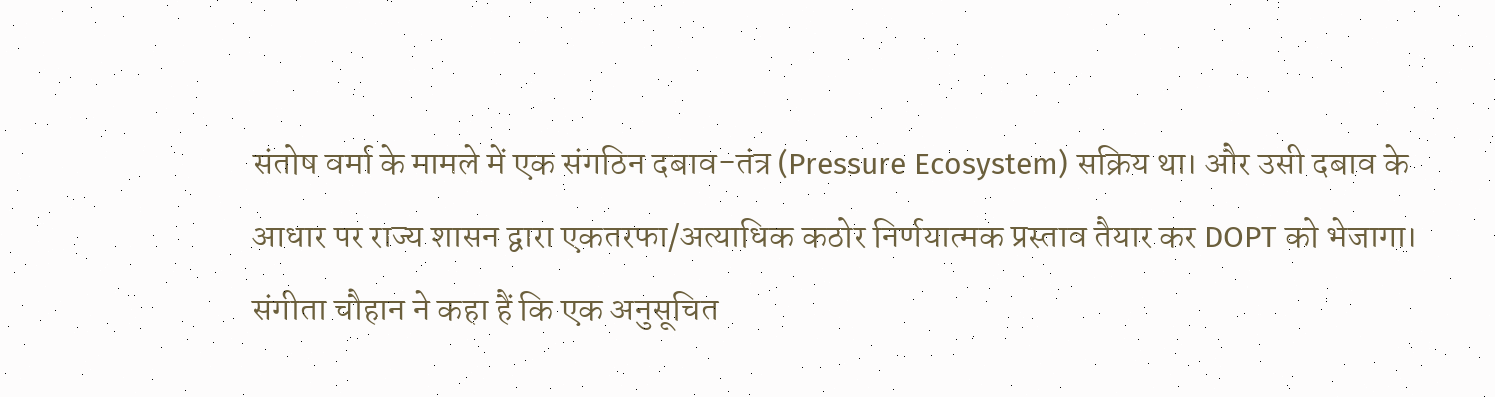संतोष वर्मा के मामले में एक संगठिन दबाव-तंत्र (Pressure Ecosystem) सक्रिय था। और उसी दबाव के आधार पर राज्य शासन द्वारा एकतरफा/अत्याधिक कठोर निर्णयात्मक प्रस्ताव तैयार कर DOPT को भेजागा।
संगीता चौहान ने कहा हैं कि एक अनुसूचित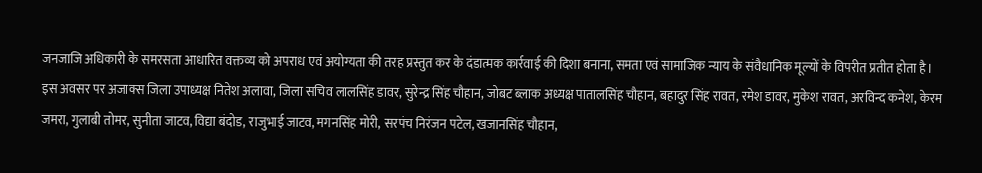जनजाजि अधिकारी के समरसता आधारित वक्तव्य को अपराध एवं अयोग्यता की तरह प्रस्तुत कर के दंडात्मक कार्रवाई की दिशा बनाना, समता एवं सामाजिक न्याय के संवैधानिक मूल्यों के विपरीत प्रतीत होता है।
इस अवसर पर अजाक्स जिला उपाध्यक्ष नितेश अलावा, जिला सचिव लालसिंह डावर, सुरेन्द्र सिंह चौहान, जोबट ब्लाक अध्यक्ष पातालसिंह चौहान, बहादुर सिंह रावत, रमेश डावर, मुकेश रावत, अरविन्द कनेश, केरम जमरा, गुलाबी तोमर, सुनीता जाटव, विद्या बंदोड, राजुभाई जाटव, मगनसिंह मोरी, सरपंच निरंजन पटेल, खजानसिंह चौहान,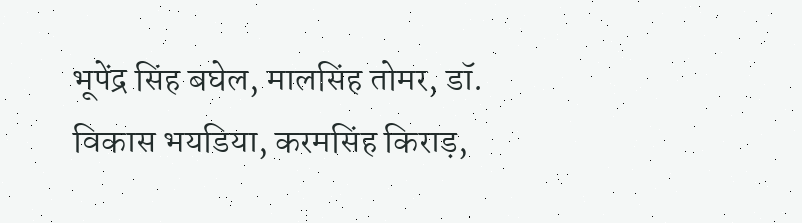भूपेंद्र सिंह बघेल, मालसिंह तोमर, डॉ. विकास भयडिया, करमसिंह किराड़,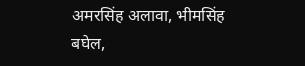अमरसिंह अलावा, भीमसिंह बघेल,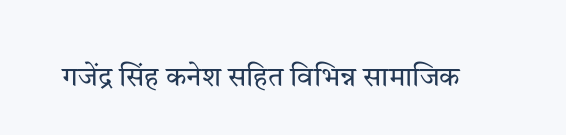गजेंद्र सिंह कनेश सहित विभिन्न सामाजिक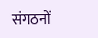संगठनों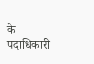के पदाधिकारी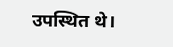उपस्थित थे।